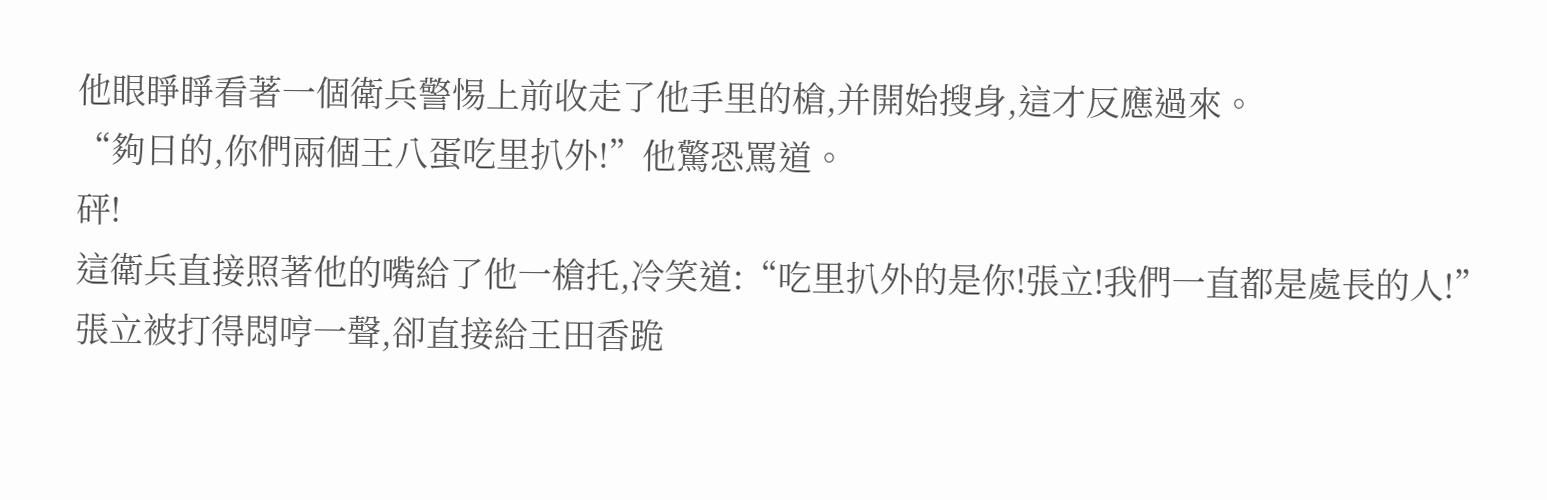他眼睜睜看著一個衛兵警惕上前收走了他手里的槍,并開始搜身,這才反應過來。
“夠日的,你們兩個王八蛋吃里扒外!”他驚恐罵道。
砰!
這衛兵直接照著他的嘴給了他一槍托,冷笑道:“吃里扒外的是你!張立!我們一直都是處長的人!”
張立被打得悶哼一聲,卻直接給王田香跪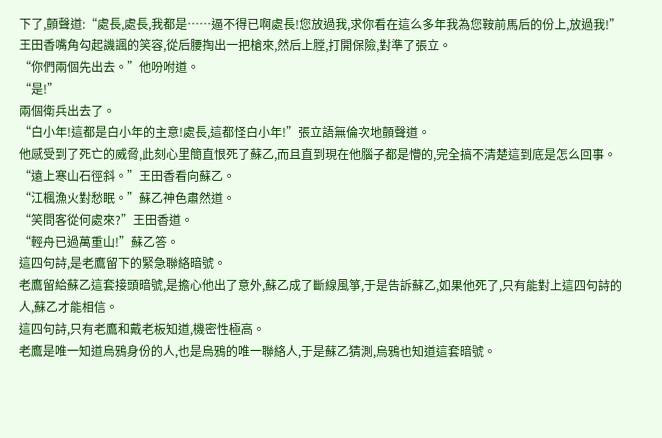下了,顫聲道:“處長,處長,我都是……逼不得已啊處長!您放過我,求你看在這么多年我為您鞍前馬后的份上,放過我!”
王田香嘴角勾起譏諷的笑容,從后腰掏出一把槍來,然后上膛,打開保險,對準了張立。
“你們兩個先出去。”他吩咐道。
“是!”
兩個衛兵出去了。
“白小年!這都是白小年的主意!處長,這都怪白小年!”張立語無倫次地顫聲道。
他感受到了死亡的威脅,此刻心里簡直恨死了蘇乙,而且直到現在他腦子都是懵的,完全搞不清楚這到底是怎么回事。
“遠上寒山石徑斜。”王田香看向蘇乙。
“江楓漁火對愁眠。”蘇乙神色肅然道。
“笑問客從何處來?”王田香道。
“輕舟已過萬重山!”蘇乙答。
這四句詩,是老鷹留下的緊急聯絡暗號。
老鷹留給蘇乙這套接頭暗號,是擔心他出了意外,蘇乙成了斷線風箏,于是告訴蘇乙,如果他死了,只有能對上這四句詩的人,蘇乙才能相信。
這四句詩,只有老鷹和戴老板知道,機密性極高。
老鷹是唯一知道烏鴉身份的人,也是烏鴉的唯一聯絡人,于是蘇乙猜測,烏鴉也知道這套暗號。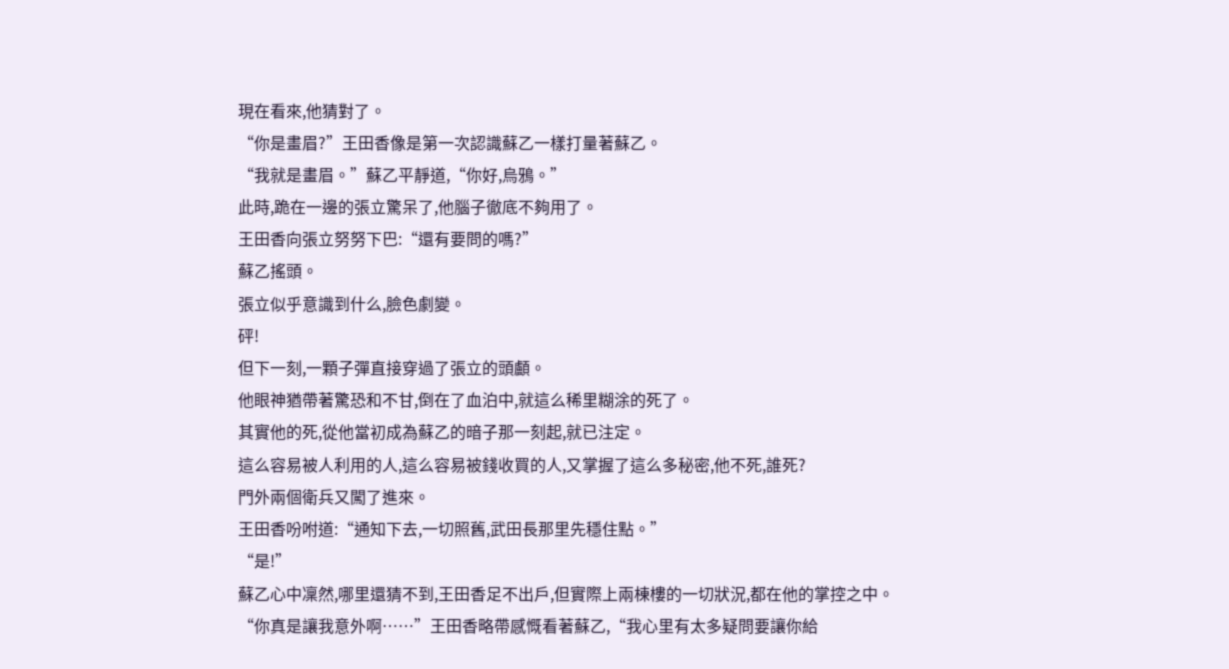現在看來,他猜對了。
“你是畫眉?”王田香像是第一次認識蘇乙一樣打量著蘇乙。
“我就是畫眉。”蘇乙平靜道,“你好,烏鴉。”
此時,跪在一邊的張立驚呆了,他腦子徹底不夠用了。
王田香向張立努努下巴:“還有要問的嗎?”
蘇乙搖頭。
張立似乎意識到什么,臉色劇變。
砰!
但下一刻,一顆子彈直接穿過了張立的頭顱。
他眼神猶帶著驚恐和不甘,倒在了血泊中,就這么稀里糊涂的死了。
其實他的死,從他當初成為蘇乙的暗子那一刻起,就已注定。
這么容易被人利用的人,這么容易被錢收買的人,又掌握了這么多秘密,他不死,誰死?
門外兩個衛兵又闖了進來。
王田香吩咐道:“通知下去,一切照舊,武田長那里先穩住點。”
“是!”
蘇乙心中凜然,哪里還猜不到,王田香足不出戶,但實際上兩棟樓的一切狀況,都在他的掌控之中。
“你真是讓我意外啊……”王田香略帶感慨看著蘇乙,“我心里有太多疑問要讓你給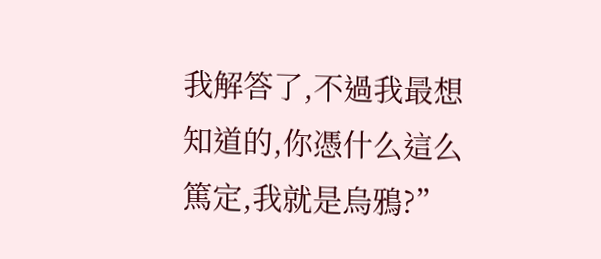我解答了,不過我最想知道的,你憑什么這么篤定,我就是烏鴉?”